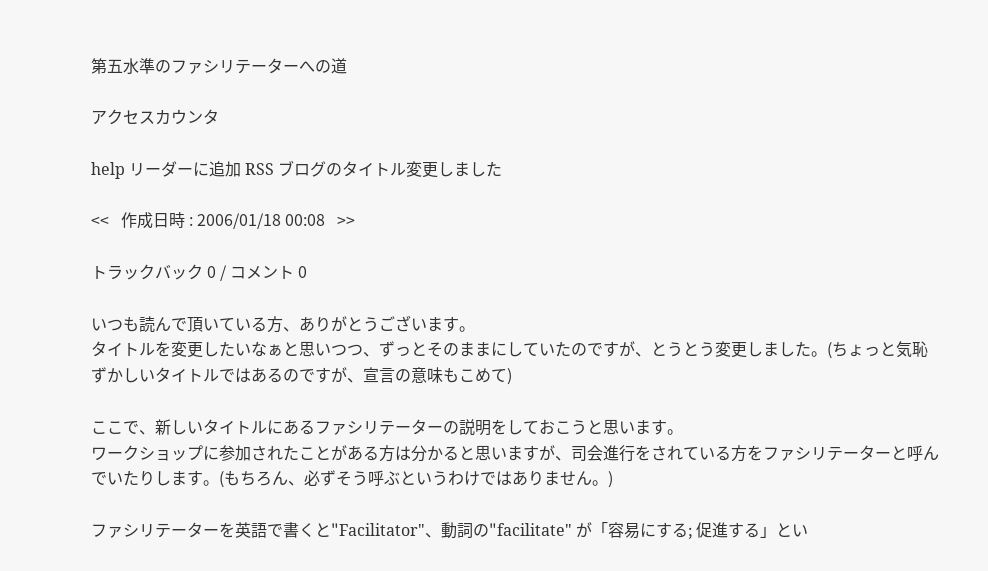第五水準のファシリテーターへの道

アクセスカウンタ

help リーダーに追加 RSS ブログのタイトル変更しました

<<   作成日時 : 2006/01/18 00:08   >>

トラックバック 0 / コメント 0

いつも読んで頂いている方、ありがとうございます。
タイトルを変更したいなぁと思いつつ、ずっとそのままにしていたのですが、とうとう変更しました。(ちょっと気恥ずかしいタイトルではあるのですが、宣言の意味もこめて)

ここで、新しいタイトルにあるファシリテーターの説明をしておこうと思います。
ワークショップに参加されたことがある方は分かると思いますが、司会進行をされている方をファシリテーターと呼んでいたりします。(もちろん、必ずそう呼ぶというわけではありません。)

ファシリテーターを英語で書くと"Facilitator"、動詞の"facilitate" が「容易にする; 促進する」とい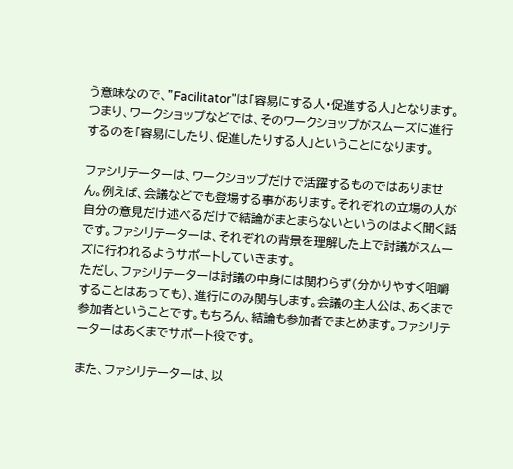う意味なので、"Facilitator"は「容易にする人・促進する人」となります。
つまり、ワークショップなどでは、そのワークショップがスムーズに進行するのを「容易にしたり、促進したりする人」ということになります。

ファシリテーターは、ワークショップだけで活躍するものではありません。例えば、会議などでも登場する事があります。それぞれの立場の人が自分の意見だけ述べるだけで結論がまとまらないというのはよく聞く話です。ファシリテーターは、それぞれの背景を理解した上で討議がスムーズに行われるようサポートしていきます。
ただし、ファシリテーターは討議の中身には関わらず(分かりやすく咀嚼することはあっても)、進行にのみ関与します。会議の主人公は、あくまで参加者ということです。もちろん、結論も参加者でまとめます。ファシリテーターはあくまでサポート役です。

また、ファシリテーターは、以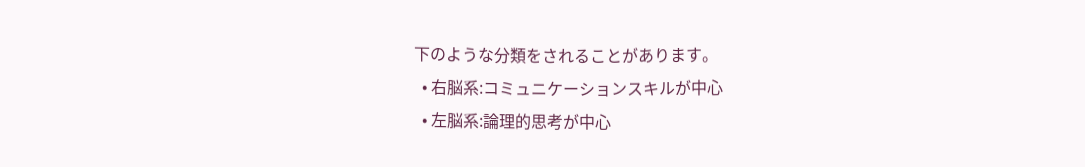下のような分類をされることがあります。
  • 右脳系:コミュニケーションスキルが中心
  • 左脳系:論理的思考が中心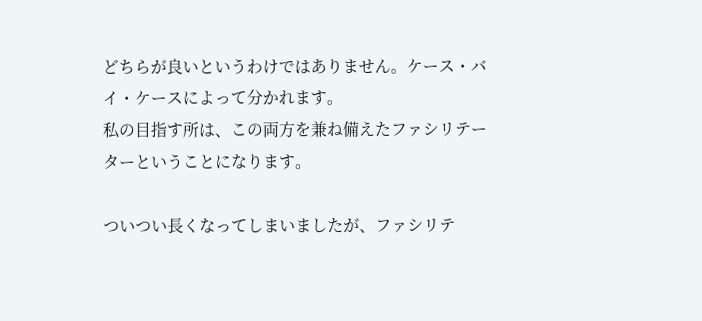どちらが良いというわけではありません。ケース・バイ・ケースによって分かれます。
私の目指す所は、この両方を兼ね備えたファシリテーターということになります。

ついつい長くなってしまいましたが、ファシリテ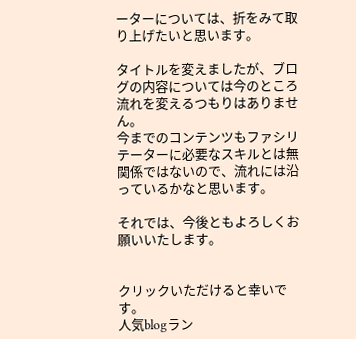ーターについては、折をみて取り上げたいと思います。

タイトルを変えましたが、ブログの内容については今のところ流れを変えるつもりはありません。
今までのコンテンツもファシリテーターに必要なスキルとは無関係ではないので、流れには沿っているかなと思います。

それでは、今後ともよろしくお願いいたします。


クリックいただけると幸いです。
人気blogラン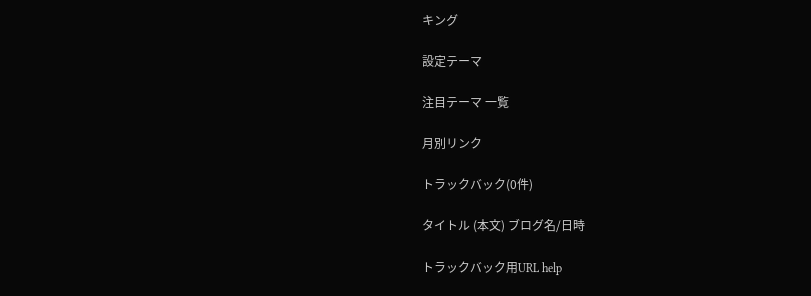キング

設定テーマ

注目テーマ 一覧

月別リンク

トラックバック(0件)

タイトル (本文) ブログ名/日時

トラックバック用URL help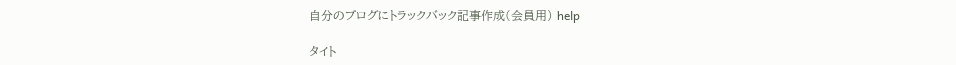自分のブログにトラックバック記事作成(会員用) help

タイト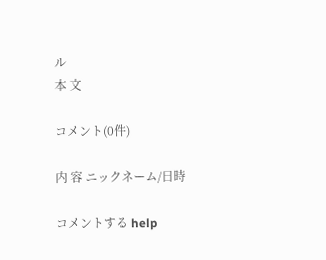ル
本 文

コメント(0件)

内 容 ニックネーム/日時

コメントする help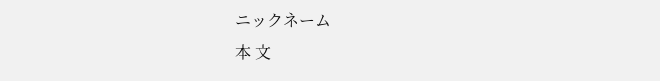ニックネーム
本 文